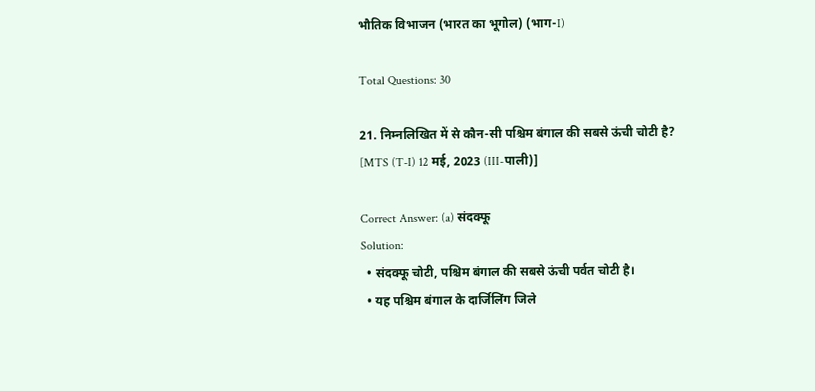भौतिक विभाजन (भारत का भूगोल) (भाग-I)

Total Questions: 30

21. निम्नलिखित में से कौन-सी पश्चिम बंगाल की सबसे ऊंची चोटी है? [MTS (T-I) 12 मई, 2023 (III-पाली)]

Correct Answer: (a) संदक्फू
Solution:
  • संदक्फू चोटी, पश्चिम बंगाल की सबसे ऊंची पर्वत चोटी है।
  • यह पश्चिम बंगाल के दार्जिलिंग जिले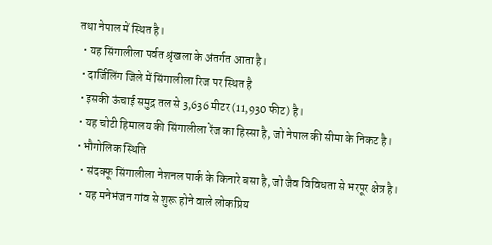तथा नेपाल में स्थित है।
  • यह सिंगालीला पर्वत श्रृंखला के अंतर्गत आता है।
  • दार्जिलिंग जिले में सिंगालीला रिज पर स्थित है
  • इसकी ऊंचाई समुद्र तल से 3,636 मीटर (11,930 फीट) है।
  • यह चोटी हिमालय की सिंगालीला रेंज का हिस्सा है, जो नेपाल की सीमा के निकट है।
  • भौगोलिक स्थिति
    • संदक्फू सिंगालीला नेशनल पार्क के किनारे बसा है, जो जैव विविधता से भरपूर क्षेत्र है।
    • यह मनेभंजन गांव से शुरू होने वाले लोकप्रिय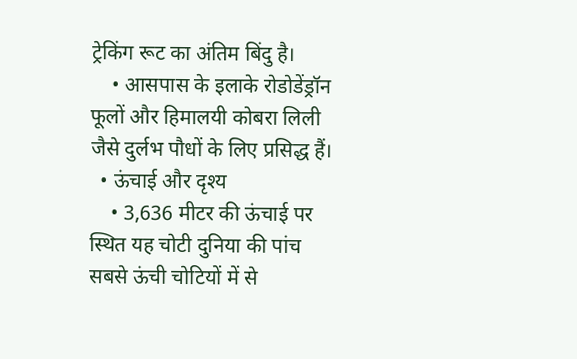ट्रेकिंग रूट का अंतिम बिंदु है।
    • आसपास के इलाके रोडोडेंड्रॉन फूलों और हिमालयी कोबरा लिली जैसे दुर्लभ पौधों के लिए प्रसिद्ध हैं।
  • ऊंचाई और दृश्य
    • 3,636 मीटर की ऊंचाई पर स्थित यह चोटी दुनिया की पांच सबसे ऊंची चोटियों में से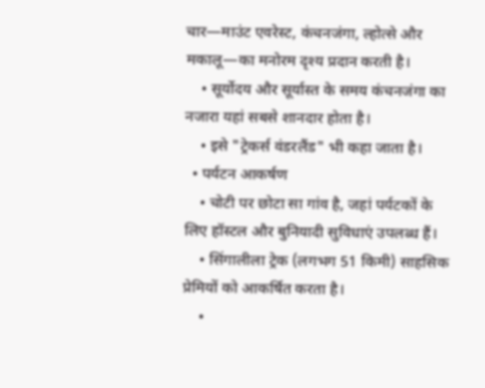चार—माउंट एवरेस्ट, कंचनजंगा, ल्होत्से और मकालू—का मनोरम दृश्य प्रदान करती है।
    • सूर्योदय और सूर्यास्त के समय कंचनजंगा का नजारा यहां सबसे शानदार होता है।
    • इसे "ट्रेकर्स वंडरलैंड" भी कहा जाता है।
  • पर्यटन आकर्षण
    • चोटी पर छोटा सा गांव है, जहां पर्यटकों के लिए हॉस्टल और बुनियादी सुविधाएं उपलब्ध हैं।
    • सिंगालीला ट्रेक (लगभग 51 किमी) साहसिक प्रेमियों को आकर्षित करता है।
    •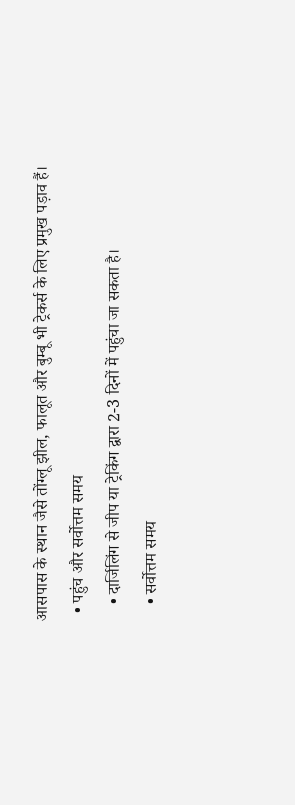आसपास के स्थान जैसे तोंग्लू झील, फालूत और बुम्बू भी ट्रेकर्स के लिए प्रमुख पड़ाव हैं।
  • पहुंच और सर्वोत्तम समय
    • दार्जिलिंग से जीप या ट्रेकिंग द्वारा 2-3 दिनों में पहुंचा जा सकता है।
    • सर्वोत्तम समय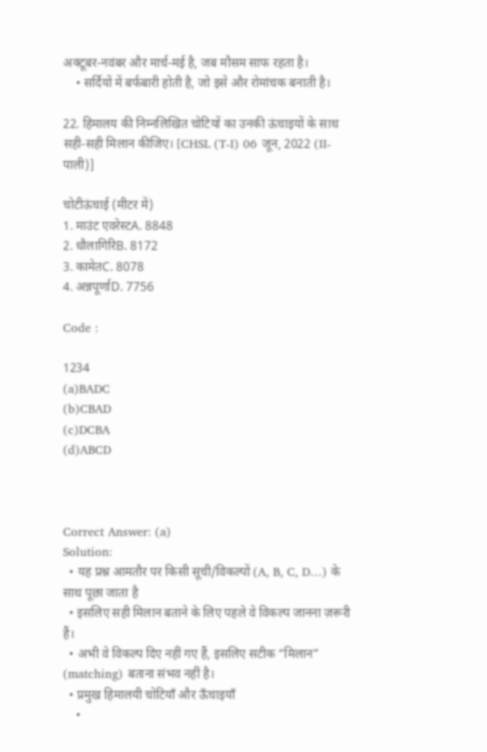अक्टूबर-नवंबर और मार्च-मई है, जब मौसम साफ रहता है।
    • सर्दियों में बर्फबारी होती है, जो इसे और रोमांचक बनाती है।

22. हिमालय की निम्नलिखित चोटियों का उनकी ऊंचाइयों के साथ सही-सही मिलान कीजिए। [CHSL (T-I) 06 जून, 2022 (II-पाली)]

चोटीऊंचाई (मीटर में)
1. माउंट एवरेस्टA. 8848
2. धौलागिरिB. 8172
3. कामेतC. 8078
4. अन्नपूर्णाD. 7756

Code :

1234
(a)BADC
(b)CBAD
(c)DCBA
(d)ABCD



Correct Answer: (a)
Solution:
  • यह प्रश्न आमतौर पर किसी सूची/विकल्पों (A, B, C, D…) के साथ पूछा जाता है
  • इसलिए सही मिलान बताने के लिए पहले वे विकल्प जानना ज़रूरी हैं।
  • अभी वे विकल्प दिए नहीं गए हैं, इसलिए सटीक “मिलान” (matching) बताना संभव नहीं है।
  • प्रमुख हिमालयी चोटियाँ और ऊँचाइयाँ
    •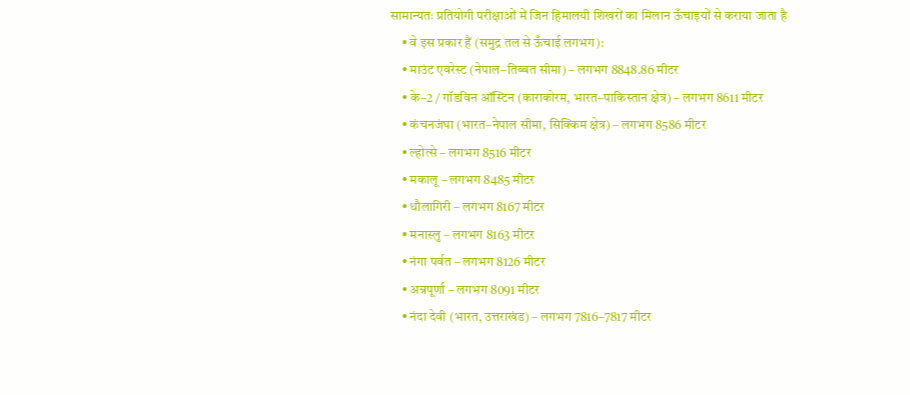सामान्यतः प्रतियोगी परीक्षाओं में जिन हिमालयी शिखरों का मिलान ऊँचाइयों से कराया जाता है
    • वे इस प्रकार हैं (समुद्र तल से ऊँचाई लगभग):
    • माउंट एवरेस्ट (नेपाल–तिब्बत सीमा) – लगभग 8848.86 मीटर
    • के–2 / गॉडविन ऑस्टिन (काराकोरम, भारत–पाकिस्तान क्षेत्र) – लगभग 8611 मीटर
    • कंचनजंघा (भारत–नेपाल सीमा, सिक्किम क्षेत्र) – लगभग 8586 मीटर
    • ल्होत्से – लगभग 8516 मीटर
    • मकालू – लगभग 8485 मीटर
    • धौलागिरी – लगभग 8167 मीटर
    • मनास्लु – लगभग 8163 मीटर
    • नंगा पर्वत – लगभग 8126 मीटर
    • अन्नपूर्णा – लगभग 8091 मीटर
    • नंदा देवी (भारत, उत्तराखंड) – लगभग 7816–7817 मीटर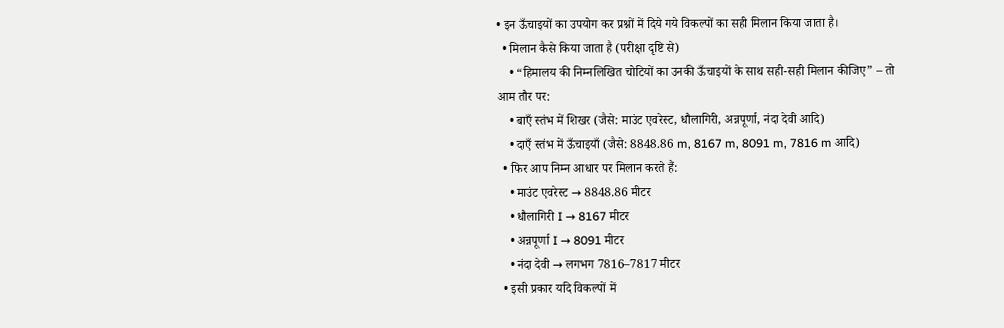• इन ऊँचाइयों का उपयोग कर प्रश्नों में दिये गये विकल्पों का सही मिलान किया जाता है।
  • मिलान कैसे किया जाता है (परीक्षा दृष्टि से)
    • “हिमालय की निम्नलिखित चोटियों का उनकी ऊँचाइयों के साथ सही-सही मिलान कीजिए” – तो आम तौर पर:
    • बाएँ स्तंभ में शिखर (जैसे: माउंट एवरेस्ट, धौलागिरी, अन्नपूर्णा, नंदा देवी आदि)
    • दाएँ स्तंभ में ऊँचाइयाँ (जैसे: 8848.86 m, 8167 m, 8091 m, 7816 m आदि)
  • फिर आप निम्न आधार पर मिलान करते हैं:
    • माउंट एवरेस्ट → 8848.86 मीटर
    • धौलागिरी I → 8167 मीटर
    • अन्नपूर्णा I → 8091 मीटर
    • नंदा देवी → लगभग 7816–7817 मीटर
  • इसी प्रकार यदि विकल्पों में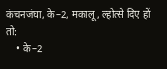कंचनजंघा, के–2, मकालू, ल्होत्से दिए हों तो:
    • के–2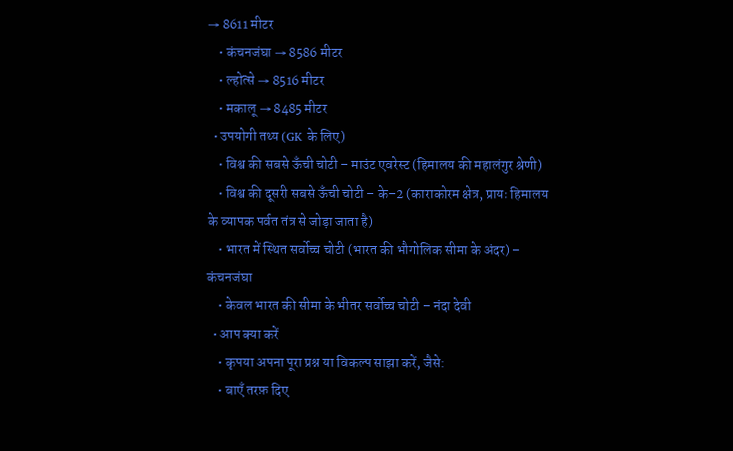→ 8611 मीटर
    • कंचनजंघा → 8586 मीटर
    • ल्होत्से → 8516 मीटर
    • मकालू → 8485 मीटर
  • उपयोगी तथ्य (GK के लिए)
    • विश्व की सबसे ऊँची चोटी – माउंट एवरेस्ट (हिमालय की महालंगुर श्रेणी)
    • विश्व की दूसरी सबसे ऊँची चोटी – के–2 (काराकोरम क्षेत्र, प्रायः हिमालय के व्यापक पर्वत तंत्र से जोड़ा जाता है)
    • भारत में स्थित सर्वोच्च चोटी (भारत की भौगोलिक सीमा के अंदर) – कंचनजंघा
    • केवल भारत की सीमा के भीतर सर्वोच्च चोटी – नंदा देवी
  • आप क्या करें
    • कृपया अपना पूरा प्रश्न या विकल्प साझा करें, जैसे:
    • बाएँ तरफ़ दिए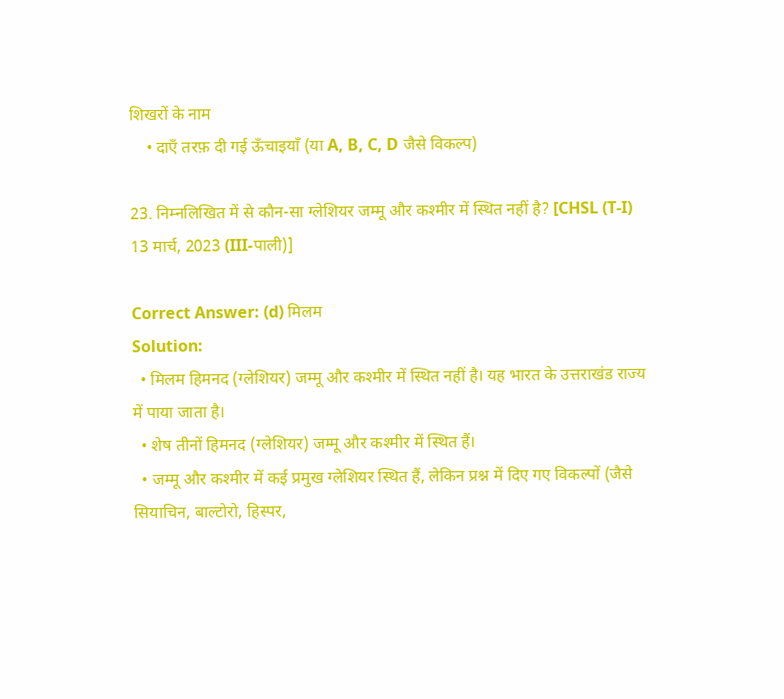शिखरों के नाम
    • दाएँ तरफ़ दी गई ऊँचाइयाँ (या A, B, C, D जैसे विकल्प)

23. निम्नलिखित में से कौन-सा ग्लेशियर जम्मू और कश्मीर में स्थित नहीं है? [CHSL (T-I) 13 मार्च, 2023 (III-पाली)]

Correct Answer: (d) मिलम
Solution:
  • मिलम हिमनद (ग्लेशियर) जम्मू और कश्मीर में स्थित नहीं है। यह भारत के उत्तराखंड राज्य में पाया जाता है।
  • शेष तीनों हिमनद (ग्लेशियर) जम्मू और कश्मीर में स्थित हैं।
  • जम्मू और कश्मीर में कई प्रमुख ग्लेशियर स्थित हैं, लेकिन प्रश्न में दिए गए विकल्पों (जैसे सियाचिन, बाल्टोरो, हिस्पर,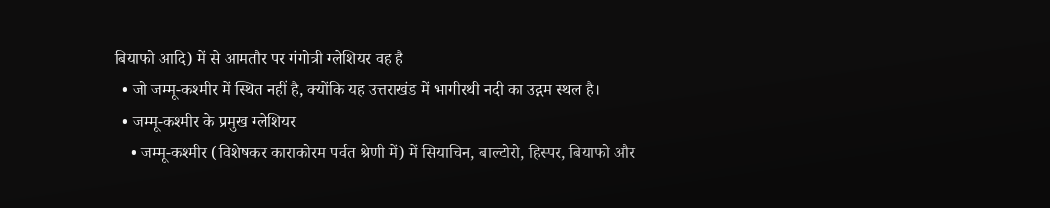बियाफो आदि) में से आमतौर पर गंगोत्री ग्लेशियर वह है
  • जो जम्मू-कश्मीर में स्थित नहीं है, क्योंकि यह उत्तराखंड में भागीरथी नदी का उद्गम स्थल है।
  • जम्मू-कश्मीर के प्रमुख ग्लेशियर
    • जम्मू-कश्मीर (विशेषकर काराकोरम पर्वत श्रेणी में) में सियाचिन, बाल्टोरो, हिस्पर, बियाफो और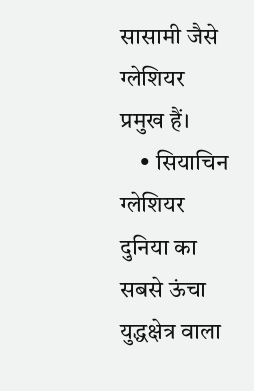सासामी जैसे ग्लेशियर प्रमुख हैं।
    • सियाचिन ग्लेशियर दुनिया का सबसे ऊंचा युद्धक्षेत्र वाला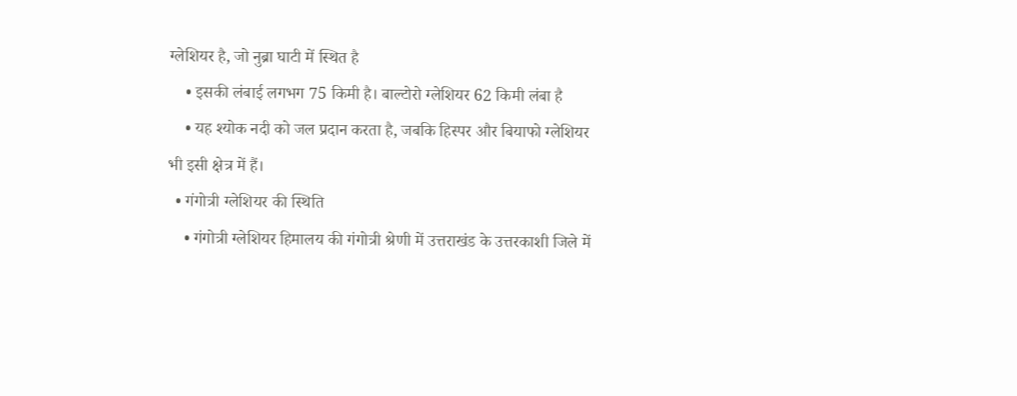ग्लेशियर है, जो नुब्रा घाटी में स्थित है
    • इसकी लंबाई लगभग 75 किमी है। बाल्टोरो ग्लेशियर 62 किमी लंबा है
    • यह श्योक नदी को जल प्रदान करता है, जबकि हिस्पर और बियाफो ग्लेशियर भी इसी क्षेत्र में हैं।
  • गंगोत्री ग्लेशियर की स्थिति
    • गंगोत्री ग्लेशियर हिमालय की गंगोत्री श्रेणी में उत्तराखंड के उत्तरकाशी जिले में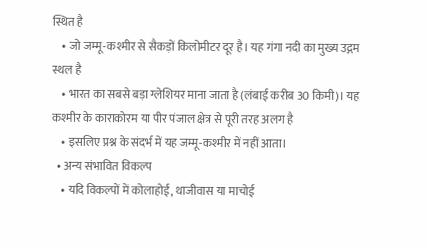स्थित है
    • जो जम्मू-कश्मीर से सैकड़ों किलोमीटर दूर है। यह गंगा नदी का मुख्य उद्गम स्थल है
    • भारत का सबसे बड़ा ग्लेशियर माना जाता है (लंबाई करीब 30 किमी)। यह कश्मीर के काराकोरम या पीर पंजाल क्षेत्र से पूरी तरह अलग है
    • इसलिए प्रश्न के संदर्भ में यह जम्मू-कश्मीर में नहीं आता।
  • अन्य संभावित विकल्प
    • यदि विकल्पों में कोलाहोई, थाजीवास या माचोई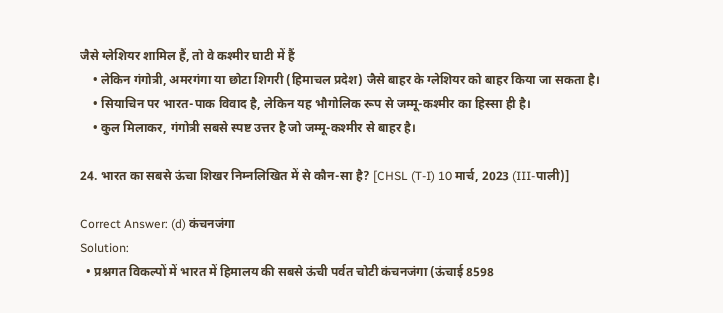जैसे ग्लेशियर शामिल हैं, तो वे कश्मीर घाटी में हैं
    • लेकिन गंगोत्री, अमरगंगा या छोटा शिगरी (हिमाचल प्रदेश) जैसे बाहर के ग्लेशियर को बाहर किया जा सकता है।
    • सियाचिन पर भारत-पाक विवाद है, लेकिन यह भौगोलिक रूप से जम्मू-कश्मीर का हिस्सा ही है।
    • कुल मिलाकर, गंगोत्री सबसे स्पष्ट उत्तर है जो जम्मू-कश्मीर से बाहर है।

24. भारत का सबसे ऊंचा शिखर निम्नलिखित में से कौन-सा है? [CHSL (T-I) 10 मार्च, 2023 (III-पाली)]

Correct Answer: (d) कंचनजंगा
Solution:
  • प्रश्नगत विकल्पों में भारत में हिमालय की सबसे ऊंची पर्वत चोटी कंचनजंगा (ऊंचाई 8598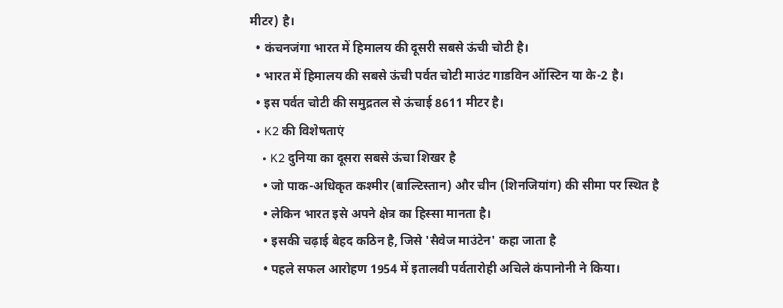मीटर) है।
  • कंचनजंगा भारत में हिमालय की दूसरी सबसे ऊंची चोटी है।
  • भारत में हिमालय की सबसे ऊंची पर्वत चोटी माउंट गाडविन ऑस्टिन या के-2 है।
  • इस पर्वत चोटी की समुद्रतल से ऊंचाई 8611 मीटर है।
  • K2 की विशेषताएं
    • K2 दुनिया का दूसरा सबसे ऊंचा शिखर है
    • जो पाक-अधिकृत कश्मीर (बाल्टिस्तान) और चीन (शिनजियांग) की सीमा पर स्थित है
    • लेकिन भारत इसे अपने क्षेत्र का हिस्सा मानता है।
    • इसकी चढ़ाई बेहद कठिन है, जिसे 'सैवेज माउंटेन' कहा जाता है
    • पहले सफल आरोहण 1954 में इतालवी पर्वतारोही अचिले कंपानोनी ने किया।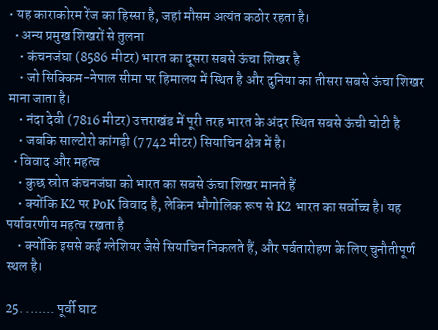• यह काराकोरम रेंज का हिस्सा है, जहां मौसम अत्यंत कठोर रहता है।
  • अन्य प्रमुख शिखरों से तुलना
    • कंचनजंघा (8586 मीटर) भारत का दूसरा सबसे ऊंचा शिखर है
    • जो सिक्किम-नेपाल सीमा पर हिमालय में स्थित है और दुनिया का तीसरा सबसे ऊंचा शिखर माना जाता है।
    • नंदा देवी (7816 मीटर) उत्तराखंड में पूरी तरह भारत के अंदर स्थित सबसे ऊंची चोटी है
    • जबकि साल्टोरो कांगड़ी (7742 मीटर) सियाचिन क्षेत्र में है।
  • विवाद और महत्व
    • कुछ स्रोत कंचनजंघा को भारत का सबसे ऊंचा शिखर मानते हैं
    • क्योंकि K2 पर PoK विवाद है, लेकिन भौगोलिक रूप से K2 भारत का सर्वोच्च है। यह पर्यावरणीय महत्व रखता है
    • क्योंकि इससे कई ग्लेशियर जैसे सियाचिन निकलते हैं, और पर्वतारोहण के लिए चुनौतीपूर्ण स्थल है।

25. ....... पूर्वी घाट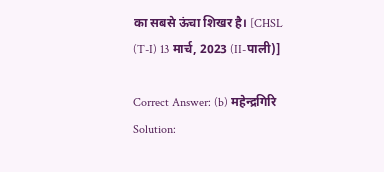का सबसे ऊंचा शिखर है। [CHSL (T-I) 13 मार्च, 2023 (II-पाली)]

Correct Answer: (b) महेन्द्रगिरि
Solution: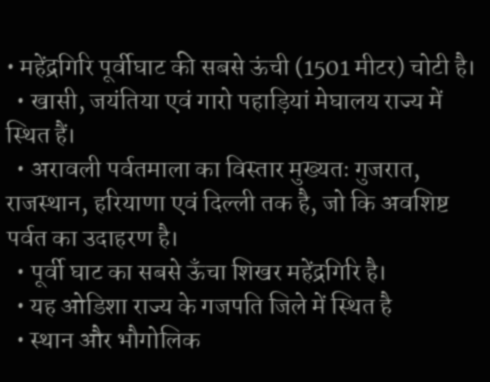• महेंद्रगिरि पूर्वीघाट की सबसे ऊंची (1501 मीटर) चोटी है।
  • खासी, जयंतिया एवं गारो पहाड़ियां मेघालय राज्य में स्थित हैं।
  • अरावली पर्वतमाला का विस्तार मुख्यतः गुजरात, राजस्थान, हरियाणा एवं दिल्ली तक है, जो कि अवशिष्ट पर्वत का उदाहरण है।
  • पूर्वी घाट का सबसे ऊँचा शिखर महेंद्रगिरि है।
  • यह ओडिशा राज्य के गजपति जिले में स्थित है
  • स्थान और भौगोलिक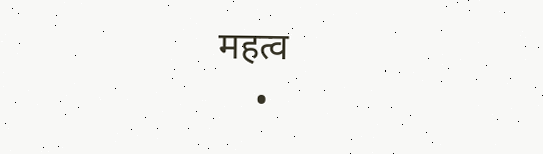महत्व
    •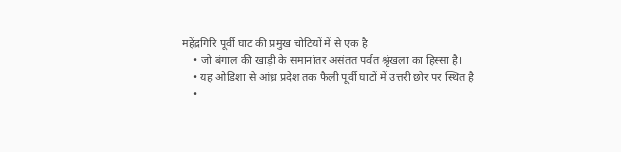महेंद्रगिरि पूर्वी घाट की प्रमुख चोटियों में से एक है
    • जो बंगाल की खाड़ी के समानांतर असंतत पर्वत श्रृंखला का हिस्सा है।
    • यह ओडिशा से आंध्र प्रदेश तक फैली पूर्वी घाटों में उत्तरी छोर पर स्थित है
    •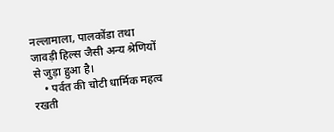नल्लामाला, पालकोंडा तथा जावड़ी हिल्स जैसी अन्य श्रेणियों से जुड़ा हुआ है।
    • पर्वत की चोटी धार्मिक महत्व रखती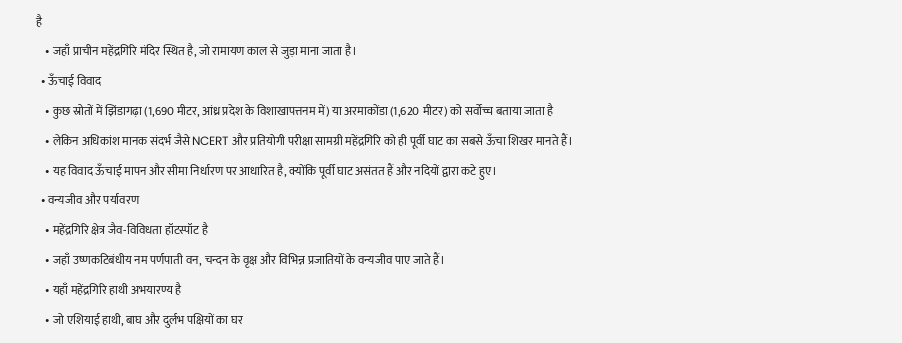है
    • जहाँ प्राचीन महेंद्रगिरि मंदिर स्थित है, जो रामायण काल से जुड़ा माना जाता है।
  • ऊँचाई विवाद
    • कुछ स्रोतों में झिंडागढ़ा (1,690 मीटर, आंध्र प्रदेश के विशाखापत्तनम में) या अरमाकोंडा (1,620 मीटर) को सर्वोच्च बताया जाता है
    • लेकिन अधिकांश मानक संदर्भ जैसे NCERT और प्रतियोगी परीक्षा सामग्री महेंद्रगिरि को ही पूर्वी घाट का सबसे ऊँचा शिखर मानते हैं।
    • यह विवाद ऊँचाई मापन और सीमा निर्धारण पर आधारित है, क्योंकि पूर्वी घाट असंतत हैं और नदियों द्वारा कटे हुए।
  • वन्यजीव और पर्यावरण
    • महेंद्रगिरि क्षेत्र जैव-विविधता हॉटस्पॉट है
    • जहाँ उष्णकटिबंधीय नम पर्णपाती वन, चन्दन के वृक्ष और विभिन्न प्रजातियों के वन्यजीव पाए जाते हैं।
    • यहाँ महेंद्रगिरि हाथी अभयारण्य है
    • जो एशियाई हाथी, बाघ और दुर्लभ पक्षियों का घर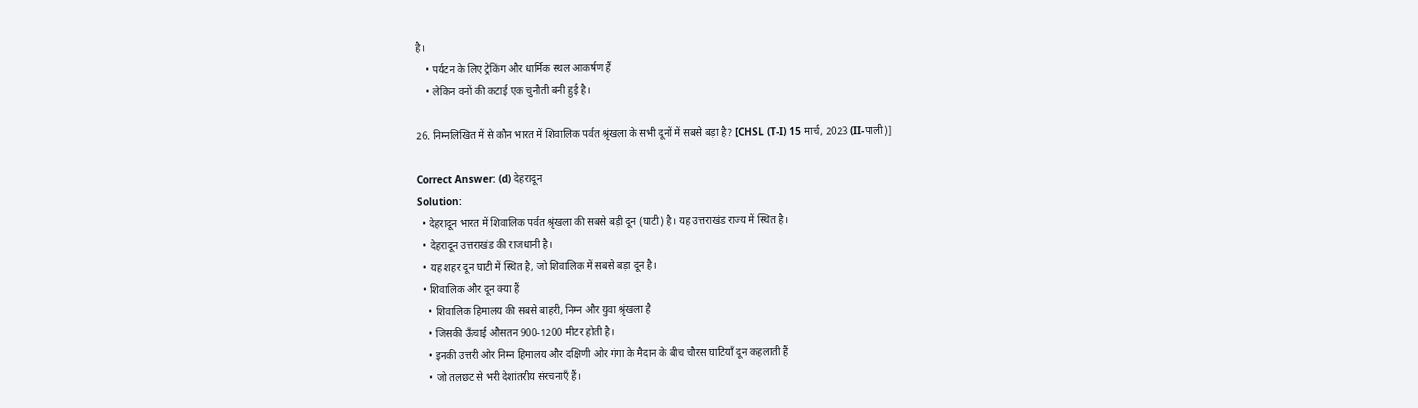है।
    • पर्यटन के लिए ट्रेकिंग और धार्मिक स्थल आकर्षण हैं
    • लेकिन वनों की कटाई एक चुनौती बनी हुई है।

26. निम्नलिखित में से कौन भारत में शिवालिक पर्वत श्रृंखला के सभी दूनों में सबसे बड़ा है? [CHSL (T-I) 15 मार्च, 2023 (II-पाली)]

Correct Answer: (d) देहरादून
Solution:
  • देहरादून भारत में शिवालिक पर्वत श्रृंखला की सबसे बड़ी दून (घाटी) है। यह उत्तराखंड राज्य में स्थित है।
  • देहरादून उत्तराखंड की राजधानी है।
  • यह शहर दून घाटी में स्थित है, जो शिवालिक में सबसे बड़ा दून है।
  • शिवालिक और दून क्या हैं
    • शिवालिक हिमालय की सबसे बाहरी, निम्न और युवा श्रृंखला है
    • जिसकी ऊँचाई औसतन 900-1200 मीटर होती है।
    • इनकी उत्तरी ओर निम्न हिमालय और दक्षिणी ओर गंगा के मैदान के बीच चौरस घाटियाँ दून कहलाती हैं
    • जो तलछट से भरी देशांतरीय संरचनाएँ हैं।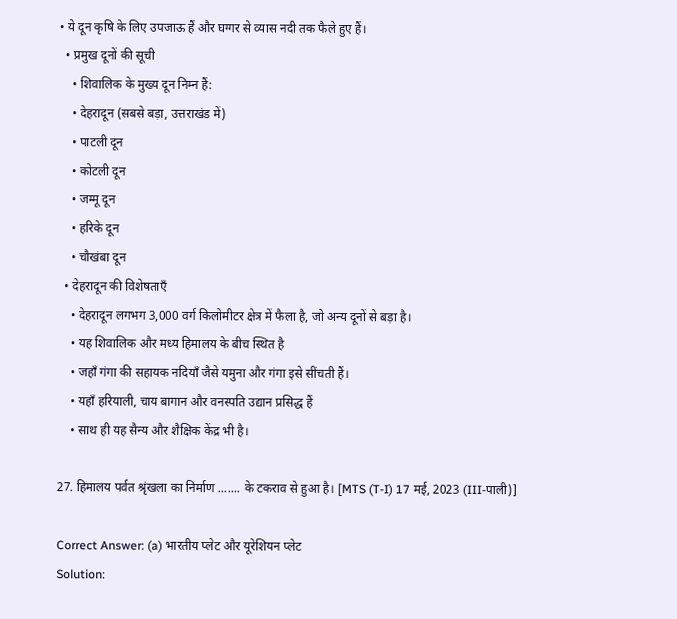• ये दून कृषि के लिए उपजाऊ हैं और घग्गर से व्यास नदी तक फैले हुए हैं।
  • प्रमुख दूनों की सूची
    • शिवालिक के मुख्य दून निम्न हैं:
    • देहरादून (सबसे बड़ा, उत्तराखंड में)
    • पाटली दून
    • कोटली दून
    • जम्मू दून
    • हरिके दून
    • चौखंबा दून
  • देहरादून की विशेषताएँ
    • देहरादून लगभग 3,000 वर्ग किलोमीटर क्षेत्र में फैला है, जो अन्य दूनों से बड़ा है।
    • यह शिवालिक और मध्य हिमालय के बीच स्थित है
    • जहाँ गंगा की सहायक नदियाँ जैसे यमुना और गंगा इसे सींचती हैं।
    • यहाँ हरियाली, चाय बागान और वनस्पति उद्यान प्रसिद्ध हैं
    • साथ ही यह सैन्य और शैक्षिक केंद्र भी है।

27. हिमालय पर्वत श्रृंखला का निर्माण ....... के टकराव से हुआ है। [MTS (T-I) 17 मई, 2023 (III-पाली)]

Correct Answer: (a) भारतीय प्लेट और यूरेशियन प्लेट
Solution: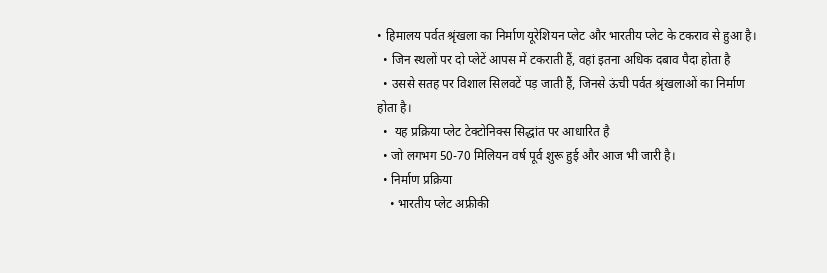• हिमालय पर्वत श्रृंखला का निर्माण यूरेशियन प्लेट और भारतीय प्लेट के टकराव से हुआ है।
  • जिन स्थलों पर दो प्लेटें आपस में टकराती हैं, वहां इतना अधिक दबाव पैदा होता है
  • उससे सतह पर विशाल सिलवटें पड़ जाती हैं, जिनसे ऊंची पर्वत श्रृंखलाओं का निर्माण होता है।
  •  यह प्रक्रिया प्लेट टेक्टोनिक्स सिद्धांत पर आधारित है
  • जो लगभग 50-70 मिलियन वर्ष पूर्व शुरू हुई और आज भी जारी है।
  • निर्माण प्रक्रिया
    • भारतीय प्लेट अफ्रीकी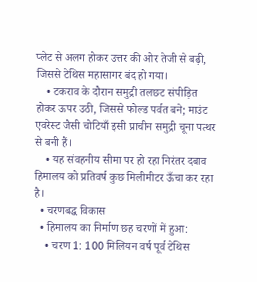प्लेट से अलग होकर उत्तर की ओर तेजी से बढ़ी, जिससे टेथिस महासागर बंद हो गया।
    • टकराव के दौरान समुद्री तलछट संपीड़ित होकर ऊपर उठी, जिससे फोल्ड पर्वत बने; माउंट एवरेस्ट जैसी चोटियाँ इसी प्राचीन समुद्री चूना पत्थर से बनी हैं।
    • यह संवहनीय सीमा पर हो रहा निरंतर दबाव हिमालय को प्रतिवर्ष कुछ मिलीमीटर ऊँचा कर रहा है।
  • चरणबद्ध विकास
  • हिमालय का निर्माण छह चरणों में हुआ:
    • चरण 1: 100 मिलियन वर्ष पूर्व टेथिस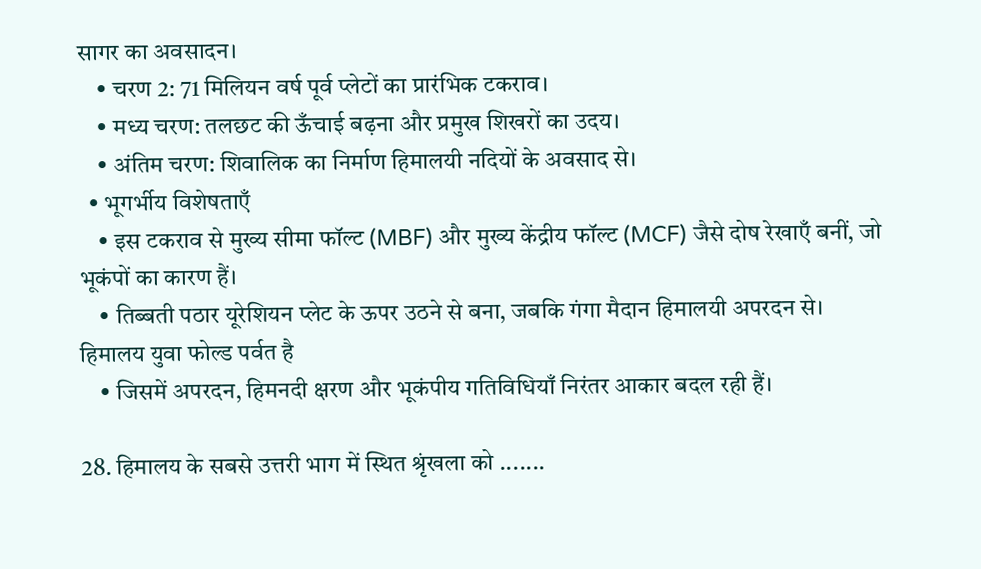सागर का अवसादन।
    • चरण 2: 71 मिलियन वर्ष पूर्व प्लेटों का प्रारंभिक टकराव।
    • मध्य चरण: तलछट की ऊँचाई बढ़ना और प्रमुख शिखरों का उदय।
    • अंतिम चरण: शिवालिक का निर्माण हिमालयी नदियों के अवसाद से।
  • भूगर्भीय विशेषताएँ
    • इस टकराव से मुख्य सीमा फॉल्ट (MBF) और मुख्य केंद्रीय फॉल्ट (MCF) जैसे दोष रेखाएँ बनीं, जो भूकंपों का कारण हैं।
    • तिब्बती पठार यूरेशियन प्लेट के ऊपर उठने से बना, जबकि गंगा मैदान हिमालयी अपरदन से। हिमालय युवा फोल्ड पर्वत है
    • जिसमें अपरदन, हिमनदी क्षरण और भूकंपीय गतिविधियाँ निरंतर आकार बदल रही हैं।

28. हिमालय के सबसे उत्तरी भाग में स्थित श्रृंखला को .......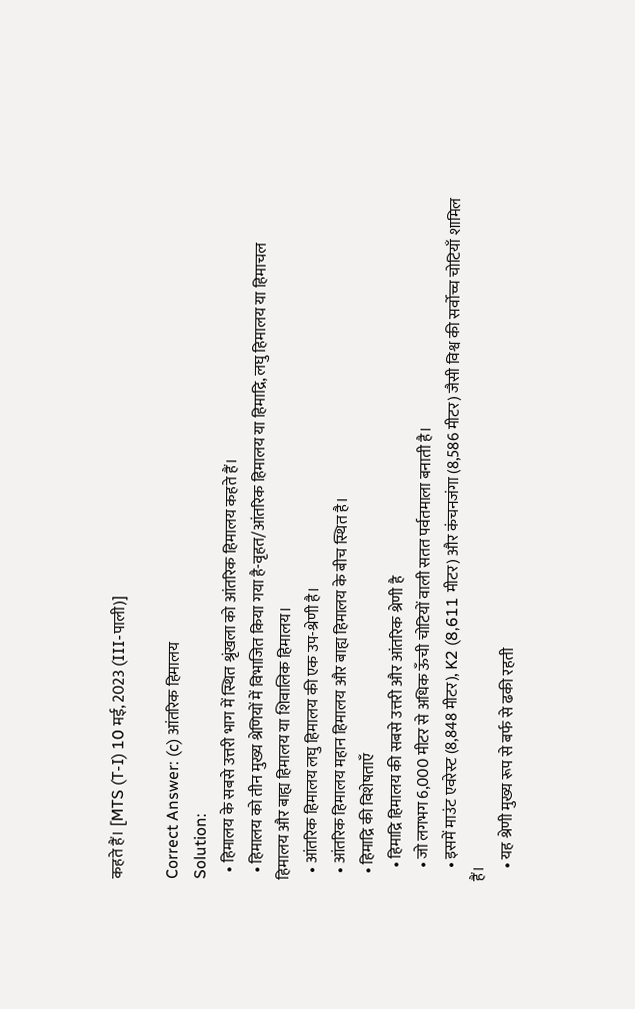कहते हैं। [MTS (T-I) 10 मई, 2023 (III-पाली)]

Correct Answer: (c) आंतरिक हिमालय
Solution:
  • हिमालय के सबसे उत्तरी भाग में स्थित श्रृंखला को आंतरिक हिमालय कहते हैं।
  • हिमालय को तीन मुख्य श्रेणियों में विभाजित किया गया है-वृहत/आंतरिक हिमालय या हिमाद्रि, लघु हिमालय या हिमाचल हिमालय और बाह्य हिमालय या शिवालिक हिमालय।
  • आंतरिक हिमालय लघु हिमालय की एक उप-श्रेणी है।
  • आंतरिक हिमालय महान हिमालय और बाह्य हिमालय के बीच स्थित है।
  • हिमाद्रि की विशेषताएँ
    • हिमाद्रि हिमालय की सबसे उत्तरी और आंतरिक श्रेणी है
    • जो लगभग 6,000 मीटर से अधिक ऊँची चोटियों वाली सतत पर्वतमाला बनाती है।
    • इसमें माउंट एवरेस्ट (8,848 मीटर), K2 (8,611 मीटर) और कंचनजंगा (8,586 मीटर) जैसी विश्व की सर्वोच्च चोटियाँ शामिल हैं।
    • यह श्रेणी मुख्य रूप से बर्फ से ढकी रहती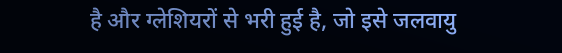है और ग्लेशियरों से भरी हुई है, जो इसे जलवायु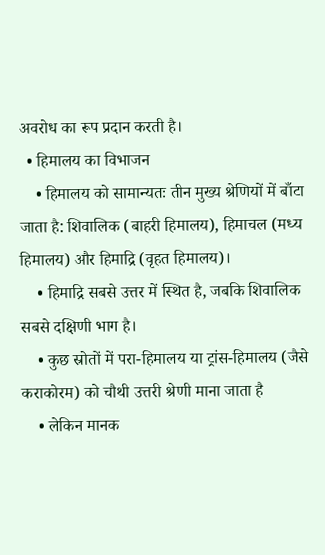अवरोध का रूप प्रदान करती है।
  • हिमालय का विभाजन
    • हिमालय को सामान्यतः तीन मुख्य श्रेणियों में बाँटा जाता है: शिवालिक (बाहरी हिमालय), हिमाचल (मध्य हिमालय) और हिमाद्रि (वृहत हिमालय)।
    • हिमाद्रि सबसे उत्तर में स्थित है, जबकि शिवालिक सबसे दक्षिणी भाग है।
    • कुछ स्रोतों में परा-हिमालय या ट्रांस-हिमालय (जैसे कराकोरम) को चौथी उत्तरी श्रेणी माना जाता है
    • लेकिन मानक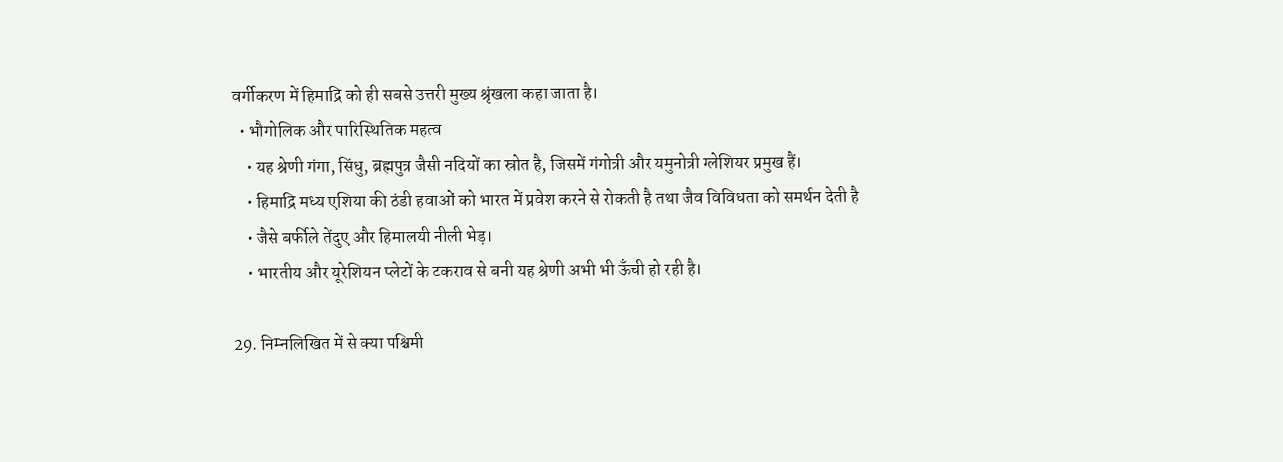वर्गीकरण में हिमाद्रि को ही सबसे उत्तरी मुख्य श्रृंखला कहा जाता है।
  • भौगोलिक और पारिस्थितिक महत्व
    • यह श्रेणी गंगा, सिंधु, ब्रह्मपुत्र जैसी नदियों का स्रोत है, जिसमें गंगोत्री और यमुनोत्री ग्लेशियर प्रमुख हैं।
    • हिमाद्रि मध्य एशिया की ठंडी हवाओं को भारत में प्रवेश करने से रोकती है तथा जैव विविधता को समर्थन देती है
    • जैसे बर्फीले तेंदुए और हिमालयी नीली भेड़।
    • भारतीय और यूरेशियन प्लेटों के टकराव से बनी यह श्रेणी अभी भी ऊँची हो रही है।

29. निम्नलिखित में से क्या पश्चिमी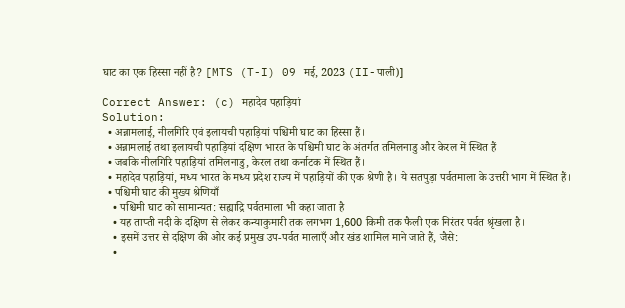घाट का एक हिस्सा नहीं है? [MTS (T-I) 09 मई, 2023 (II-पाली)]

Correct Answer: (c) महादेव पहाड़ियां
Solution:
  • अन्नामलाई, नीलगिरि एवं इलायची पहाड़ियां पश्चिमी घाट का हिस्सा हैं।
  • अन्नामलाई तथा इलायची पहाड़ियां दक्षिण भारत के पश्चिमी घाट के अंतर्गत तमिलनाडु और केरल में स्थित हैं
  • जबकि नीलगिरि पहाड़ियां तमिलनाडु, केरल तथा कर्नाटक में स्थित हैं।
  • महादेव पहाड़ियां, मध्य भारत के मध्य प्रदेश राज्य में पहाड़ियों की एक श्रेणी है। ये सतपुड़ा पर्वतमाला के उत्तरी भाग में स्थित हैं।
  • पश्चिमी घाट की मुख्य श्रेणियाँ
    • पश्चिमी घाट को सामान्यत: सह्याद्रि पर्वतमाला भी कहा जाता है
    • यह ताप्ती नदी के दक्षिण से लेकर कन्याकुमारी तक लगभग 1,600 किमी तक फैली एक निरंतर पर्वत श्रृंखला है।
    • इसमें उत्तर से दक्षिण की ओर कई प्रमुख उप-पर्वत मालाएँ और खंड शामिल माने जाते हैं, जैसे:
    •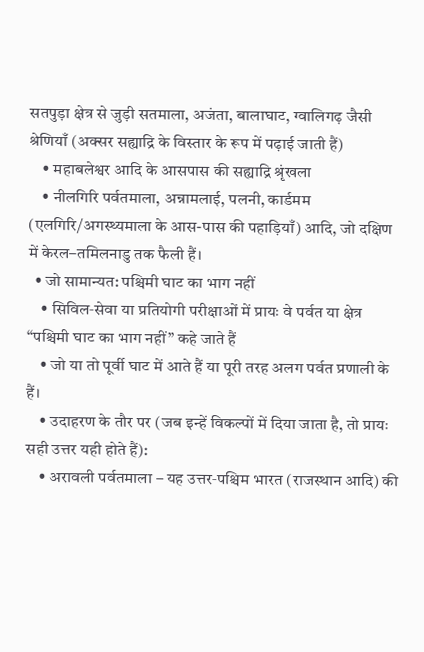सतपुड़ा क्षेत्र से जुड़ी सतमाला, अजंता, बालाघाट, ग्वालिगढ़ जैसी श्रेणियाँ (अक्सर सह्याद्रि के विस्तार के रूप में पढ़ाई जाती हैं)
    • महाबलेश्वर आदि के आसपास की सह्याद्रि श्रृंखला
    • नीलगिरि पर्वतमाला, अन्नामलाई, पलनी, कार्डमम (एलगिरि/अगस्थ्यमाला के आस-पास की पहाड़ियाँ) आदि, जो दक्षिण में केरल–तमिलनाडु तक फैली हैं।
  • जो सामान्यत: पश्चिमी घाट का भाग नहीं
    • सिविल‑सेवा या प्रतियोगी परीक्षाओं में प्रायः वे पर्वत या क्षेत्र “पश्चिमी घाट का भाग नहीं” कहे जाते हैं
    • जो या तो पूर्वी घाट में आते हैं या पूरी तरह अलग पर्वत प्रणाली के हैं।
    • उदाहरण के तौर पर (जब इन्हें विकल्पों में दिया जाता है, तो प्रायः सही उत्तर यही होते हैं):
    • अरावली पर्वतमाला – यह उत्तर‑पश्चिम भारत (राजस्थान आदि) की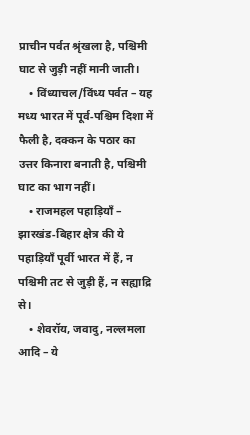प्राचीन पर्वत श्रृंखला है, पश्चिमी घाट से जुड़ी नहीं मानी जाती।
    • विंध्याचल/विंध्य पर्वत – यह मध्य भारत में पूर्व‑पश्चिम दिशा में फैली है, दक्कन के पठार का उत्तर किनारा बनाती है, पश्चिमी घाट का भाग नहीं।
    • राजमहल पहाड़ियाँ – झारखंड‑बिहार क्षेत्र की ये पहाड़ियाँ पूर्वी भारत में हैं, न पश्चिमी तट से जुड़ी हैं, न सह्याद्रि से।
    • शेवरॉय, जवादु, नल्लमला आदि – ये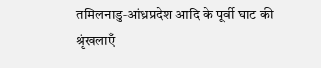तमिलनाडु‑आंध्रप्रदेश आदि के पूर्वी घाट की श्रृंखलाएँ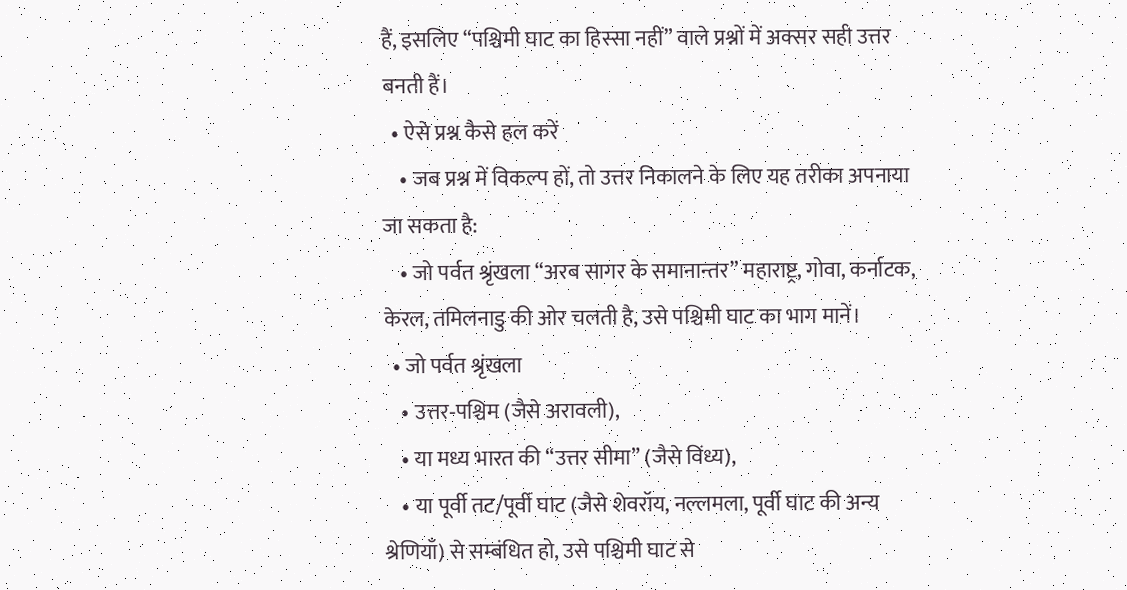हैं, इसलिए “पश्चिमी घाट का हिस्सा नहीं” वाले प्रश्नों में अक्सर सही उत्तर बनती हैं।
  • ऐसे प्रश्न कैसे हल करें
    • जब प्रश्न में विकल्प हों, तो उत्तर निकालने के लिए यह तरीका अपनाया जा सकता है:
    • जो पर्वत श्रृंखला “अरब सागर के समानान्तर” महाराष्ट्र, गोवा, कर्नाटक, केरल, तमिलनाडु की ओर चलती है, उसे पश्चिमी घाट का भाग मानें।
  • जो पर्वत श्रृंखला
    • उत्तर‑पश्चिम (जैसे अरावली),
    • या मध्य भारत की “उत्तर सीमा” (जैसे विंध्य),
    • या पूर्वी तट/पूर्वी घाट (जैसे शेवरॉय, नल्लमला, पूर्वी घाट की अन्य श्रेणियाँ) से सम्बंधित हो, उसे पश्चिमी घाट से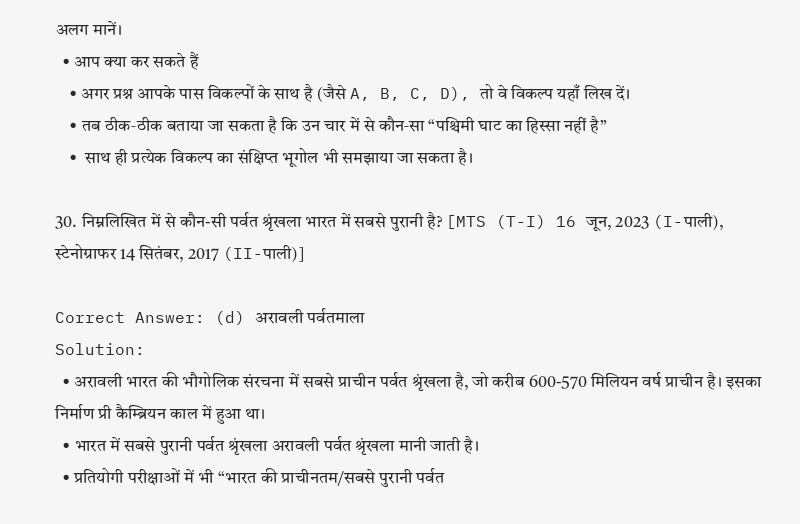अलग मानें।
  • आप क्या कर सकते हैं
    • अगर प्रश्न आपके पास विकल्पों के साथ है (जैसे A, B, C, D), तो वे विकल्प यहाँ लिख दें।
    • तब ठीक‑ठीक बताया जा सकता है कि उन चार में से कौन‑सा “पश्चिमी घाट का हिस्सा नहीं है”
    •  साथ ही प्रत्येक विकल्प का संक्षिप्त भूगोल भी समझाया जा सकता है।

30. निम्नलिखित में से कौन-सी पर्वत श्रृंखला भारत में सबसे पुरानी है? [MTS (T-I) 16 जून, 2023 (I-पाली), स्टेनोग्राफर 14 सितंबर, 2017 (II-पाली)]

Correct Answer: (d) अरावली पर्वतमाला
Solution:
  • अरावली भारत की भौगोलिक संरचना में सबसे प्राचीन पर्वत श्रृंखला है, जो करीब 600-570 मिलियन वर्ष प्राचीन है। इसका निर्माण प्री कैम्ब्रियन काल में हुआ था।
  • भारत में सबसे पुरानी पर्वत श्रृंखला अरावली पर्वत श्रृंखला मानी जाती है।
  • प्रतियोगी परीक्षाओं में भी “भारत की प्राचीनतम/सबसे पुरानी पर्वत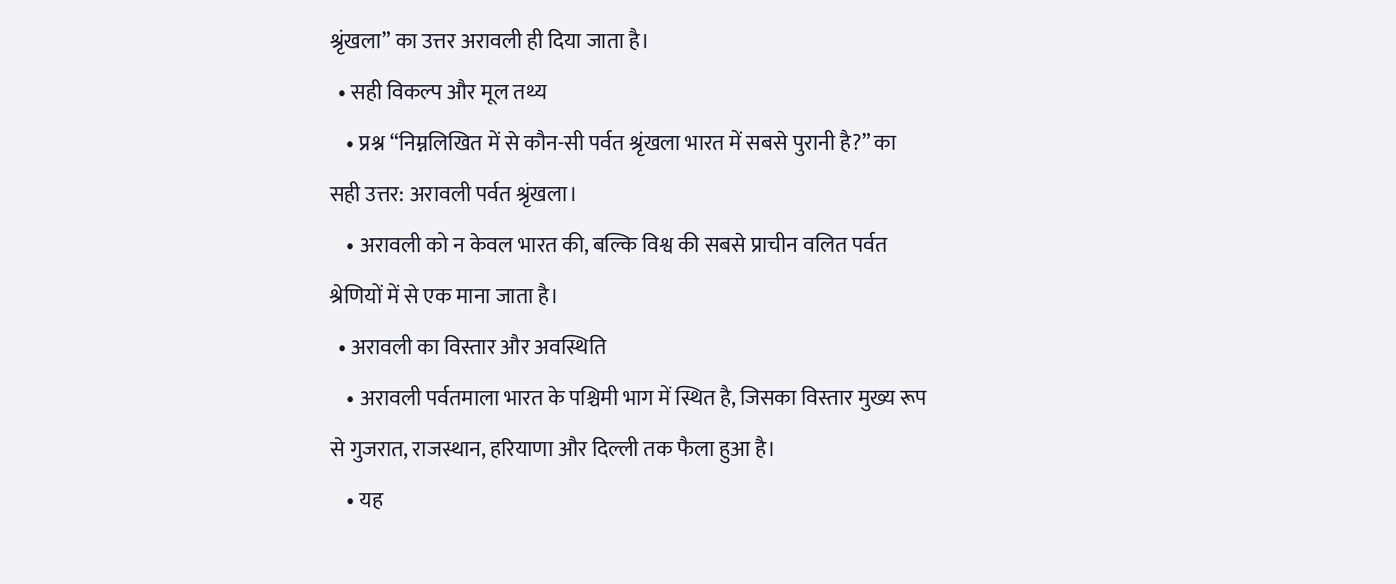श्रृंखला” का उत्तर अरावली ही दिया जाता है।
  • सही विकल्प और मूल तथ्य
    • प्रश्न “निम्नलिखित में से कौन-सी पर्वत श्रृंखला भारत में सबसे पुरानी है?” का सही उत्तर: अरावली पर्वत श्रृंखला।
    • अरावली को न केवल भारत की, बल्कि विश्व की सबसे प्राचीन वलित पर्वत श्रेणियों में से एक माना जाता है।
  • अरावली का विस्तार और अवस्थिति
    • अरावली पर्वतमाला भारत के पश्चिमी भाग में स्थित है, जिसका विस्तार मुख्य रूप से गुजरात, राजस्थान, हरियाणा और दिल्ली तक फैला हुआ है।
    • यह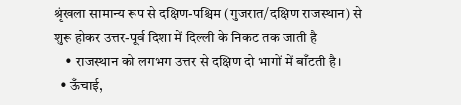श्रृंखला सामान्य रूप से दक्षिण-पश्चिम (गुजरात/दक्षिण राजस्थान) से शुरू होकर उत्तर-पूर्व दिशा में दिल्ली के निकट तक जाती है
    • राजस्थान को लगभग उत्तर से दक्षिण दो भागों में बाँटती है।
  • ऊँचाई,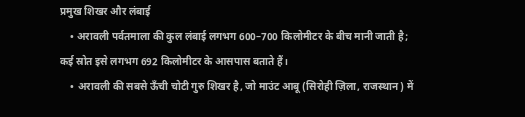प्रमुख शिखर और लंबाई
    • अरावली पर्वतमाला की कुल लंबाई लगभग 600–700 किलोमीटर के बीच मानी जाती है; कई स्रोत इसे लगभग 692 किलोमीटर के आसपास बताते हैं।
    • अरावली की सबसे ऊँची चोटी गुरु शिखर है, जो माउंट आबू (सिरोही ज़िला, राजस्थान) में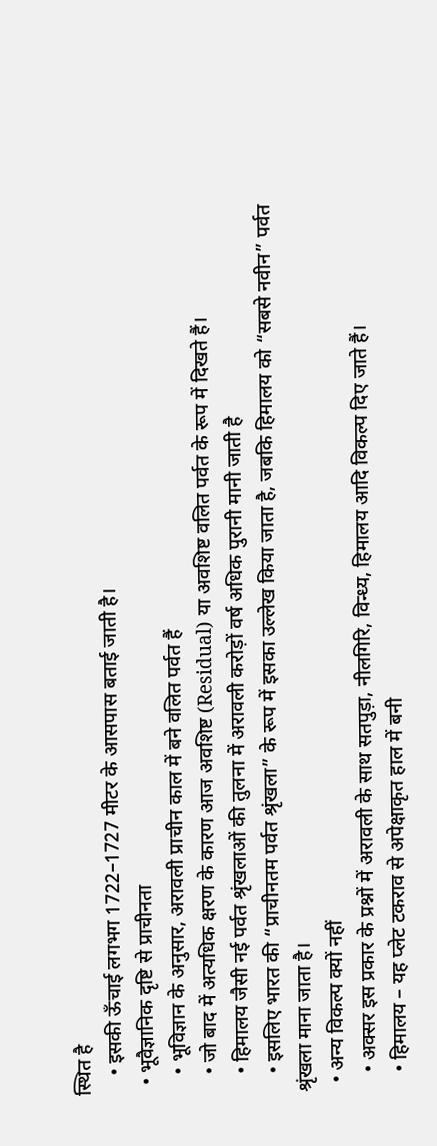स्थित है
    • इसकी ऊँचाई लगभग 1722–1727 मीटर के आसपास बताई जाती है।
  • भूवैज्ञानिक दृष्टि से प्राचीनता
    • भूविज्ञान के अनुसार, अरावली प्राचीन काल में बने वलित पर्वत हैं
    • जो बाद में अत्यधिक क्षरण के कारण आज अवशिष्ट (Residual) या अवशिष्ट वलित पर्वत के रूप में दिखते हैं।
    • हिमालय जैसी नई पर्वत श्रृंखलाओं की तुलना में अरावली करोड़ों वर्ष अधिक पुरानी मानी जाती है
    • इसलिए भारत की “प्राचीनतम पर्वत श्रृंखला” के रूप में इसका उल्लेख किया जाता है, जबकि हिमालय को “सबसे नवीन” पर्वत श्रृंखला माना जाता है।
  • अन्य विकल्प क्यों नहीं
    • अक्सर इस प्रकार के प्रश्नों में अरावली के साथ सतपुड़ा, नीलगिरि, विन्ध्य, हिमालय आदि विकल्प दिए जाते हैं।
    • हिमालय – यह प्लेट टकराव से अपेक्षाकृत हाल में बनी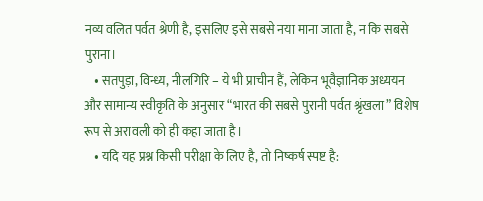नव्य वलित पर्वत श्रेणी है, इसलिए इसे सबसे नया माना जाता है, न कि सबसे पुराना।
    • सतपुड़ा, विन्ध्य, नीलगिरि – ये भी प्राचीन हैं, लेकिन भूवैज्ञानिक अध्ययन और सामान्य स्वीकृति के अनुसार “भारत की सबसे पुरानी पर्वत श्रृंखला” विशेष रूप से अरावली को ही कहा जाता है।
    • यदि यह प्रश्न किसी परीक्षा के लिए है, तो निष्कर्ष स्पष्ट है: